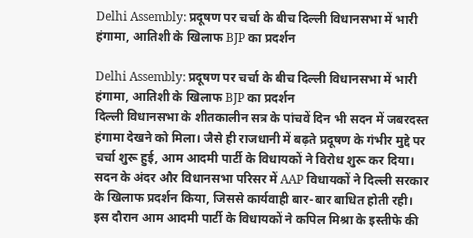Delhi Assembly: प्रदूषण पर चर्चा के बीच दिल्ली विधानसभा में भारी हंगामा, आतिशी के खिलाफ BJP का प्रदर्शन

Delhi Assembly: प्रदूषण पर चर्चा के बीच दिल्ली विधानसभा में भारी हंगामा, आतिशी के खिलाफ BJP का प्रदर्शन
दिल्ली विधानसभा के शीतकालीन सत्र के पांचवें दिन भी सदन में जबरदस्त हंगामा देखने को मिला। जैसे ही राजधानी में बढ़ते प्रदूषण के गंभीर मुद्दे पर चर्चा शुरू हुई, आम आदमी पार्टी के विधायकों ने विरोध शुरू कर दिया। सदन के अंदर और विधानसभा परिसर में AAP विधायकों ने दिल्ली सरकार के खिलाफ प्रदर्शन किया, जिससे कार्यवाही बार-बार बाधित होती रही।
इस दौरान आम आदमी पार्टी के विधायकों ने कपिल मिश्रा के इस्तीफे की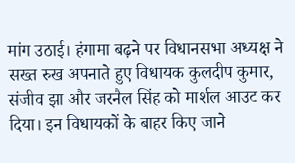मांग उठाई। हंगामा बढ़ने पर विधानसभा अध्यक्ष ने सख्त रुख अपनाते हुए विधायक कुलदीप कुमार, संजीव झा और जरनैल सिंह को मार्शल आउट कर दिया। इन विधायकों के बाहर किए जाने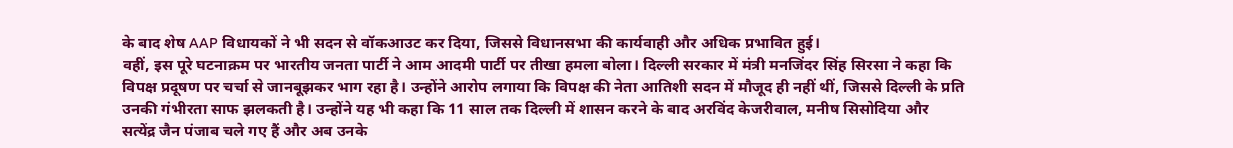के बाद शेष AAP विधायकों ने भी सदन से वॉकआउट कर दिया, जिससे विधानसभा की कार्यवाही और अधिक प्रभावित हुई।
वहीं, इस पूरे घटनाक्रम पर भारतीय जनता पार्टी ने आम आदमी पार्टी पर तीखा हमला बोला। दिल्ली सरकार में मंत्री मनजिंदर सिंह सिरसा ने कहा कि विपक्ष प्रदूषण पर चर्चा से जानबूझकर भाग रहा है। उन्होंने आरोप लगाया कि विपक्ष की नेता आतिशी सदन में मौजूद ही नहीं थीं, जिससे दिल्ली के प्रति उनकी गंभीरता साफ झलकती है। उन्होंने यह भी कहा कि 11 साल तक दिल्ली में शासन करने के बाद अरविंद केजरीवाल, मनीष सिसोदिया और सत्येंद्र जैन पंजाब चले गए हैं और अब उनके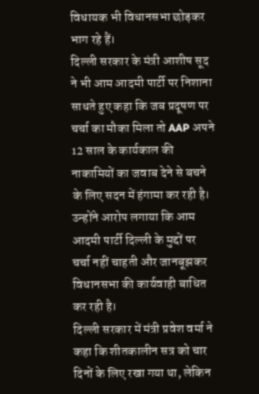विधायक भी विधानसभा छोड़कर भाग रहे हैं।
दिल्ली सरकार के मंत्री आशीष सूद ने भी आम आदमी पार्टी पर निशाना साधते हुए कहा कि जब प्रदूषण पर चर्चा का मौका मिला तो AAP अपने 12 साल के कार्यकाल की नाकामियों का जवाब देने से बचने के लिए सदन में हंगामा कर रही है। उन्होंने आरोप लगाया कि आम आदमी पार्टी दिल्ली के मुद्दों पर चर्चा नहीं चाहती और जानबूझकर विधानसभा की कार्यवाही बाधित कर रही है।
दिल्ली सरकार में मंत्री प्रवेश वर्मा ने कहा कि शीतकालीन सत्र को चार दिनों के लिए रखा गया था, लेकिन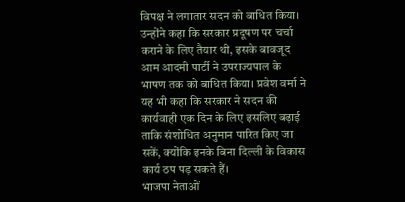विपक्ष ने लगातार सदन को बाधित किया। उन्होंने कहा कि सरकार प्रदूषण पर चर्चा कराने के लिए तैयार थी, इसके बावजूद आम आदमी पार्टी ने उपराज्यपाल के भाषण तक को बाधित किया। प्रवेश वर्मा ने यह भी कहा कि सरकार ने सदन की कार्यवाही एक दिन के लिए इसलिए बढ़ाई ताकि संशोधित अनुमान पारित किए जा सकें, क्योंकि इनके बिना दिल्ली के विकास कार्य ठप पड़ सकते हैं।
भाजपा नेताओं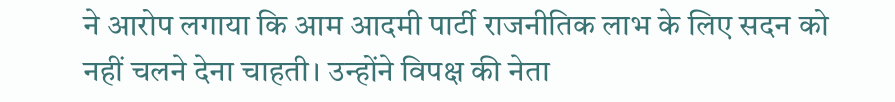ने आरोप लगाया कि आम आदमी पार्टी राजनीतिक लाभ के लिए सदन को नहीं चलने देना चाहती। उन्होंने विपक्ष की नेता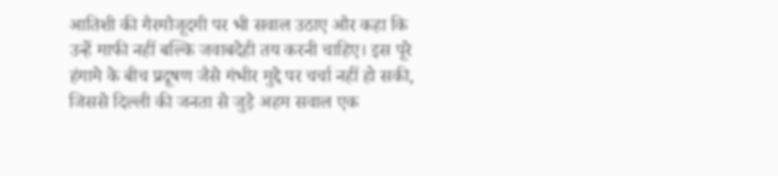आतिशी की गैरमौजूदगी पर भी सवाल उठाए और कहा कि उन्हें माफी नहीं बल्कि जवाबदेही तय करनी चाहिए। इस पूरे हंगामे के बीच प्रदूषण जैसे गंभीर मुद्दे पर चर्चा नहीं हो सकी, जिससे दिल्ली की जनता से जुड़े अहम सवाल एक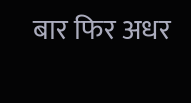बार फिर अधर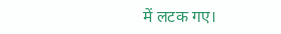में लटक गए।